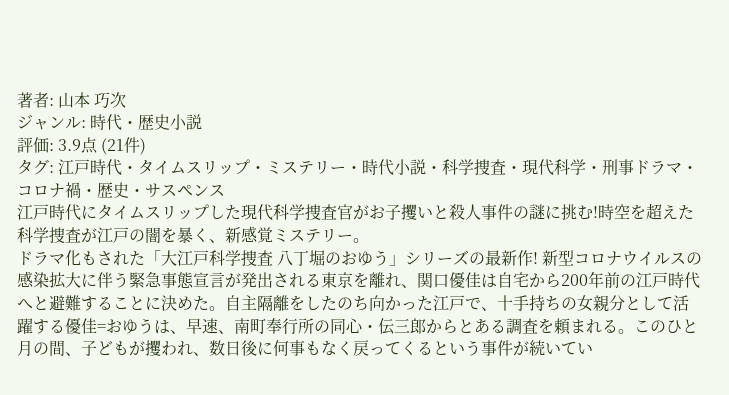著者: 山本 巧次
ジャンル: 時代・歴史小説
評価: 3.9点 (21件)
タグ: 江戸時代・タイムスリップ・ミステリー・時代小説・科学捜査・現代科学・刑事ドラマ・コロナ禍・歴史・サスペンス
江戸時代にタイムスリップした現代科学捜査官がお子攫いと殺人事件の謎に挑む!時空を超えた科学捜査が江戸の闇を暴く、新感覚ミステリー。
ドラマ化もされた「大江戸科学捜査 八丁堀のおゆう」シリーズの最新作! 新型コロナウイルスの感染拡大に伴う緊急事態宣言が発出される東京を離れ、関口優佳は自宅から200年前の江戸時代へと避難することに決めた。自主隔離をしたのち向かった江戸で、十手持ちの女親分として活躍する優佳=おゆうは、早速、南町奉行所の同心・伝三郎からとある調査を頼まれる。このひと月の間、子どもが攫われ、数日後に何事もなく戻ってくるという事件が続いてい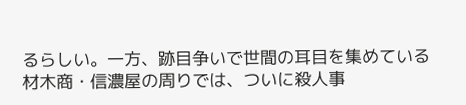るらしい。一方、跡目争いで世間の耳目を集めている材木商・信濃屋の周りでは、ついに殺人事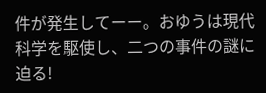件が発生してーー。おゆうは現代科学を駆使し、二つの事件の謎に迫る!